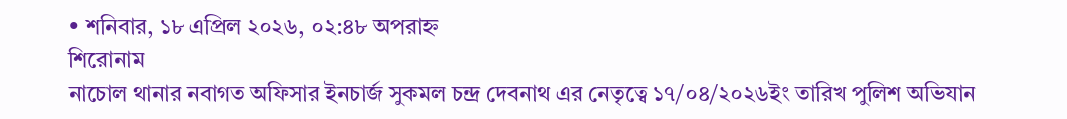• শনিবার, ১৮ এপ্রিল ২০২৬, ০২:৪৮ অপরাহ্ন
শিরোনাম
নাচোল থানার নবাগত অফিসার ইনচার্জ সুকমল চন্দ্র দেবনাথ এর নেতৃত্বে ১৭/০৪/২০২৬ইং তারিখ পুলিশ অভিযান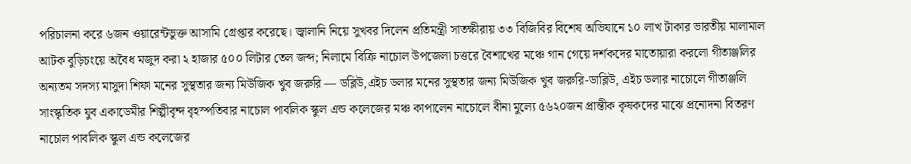পরিচালনা করে ৬জন ওয়ারেন্টভুক্ত আসামি গ্রেপ্তার করেছে। জ্বালানি নিয়ে সুখবর দিলেন প্রতিমন্ত্রী সাতক্ষীরায় ৩৩ বিজিবির বিশেষ অভিযানে ১০ লাখ টাকার ভারতীয় মালামাল আটক বুড়িচংয়ে অবৈধ মজুদ করা ২ হাজার ৫০০ লিটার তেল জব্দ; নিলামে বিক্রি নাচোল উপজেলা চত্তরে বৈশাখের মঞ্চে গান গেয়ে দর্শকদের মাতোয়ারা করলো গীতাঞ্জলির অন্যতম সদস্য মাসুদা শিফা মনের সুস্থতার জন্য মিউজিক খুব জরুরি — ডব্লিউ,এইচ ডলার মনের সুস্থতার জন্য মিউজিক খুব জরুরি-ডাব্লিউ, এইচ ডলার নাচোলে গীতাঞ্জলি সাংস্কৃতিক যুব একাডেমীর শিল্পীবৃন্দ বৃহস্পতিবার নাচোল পাবলিক স্কুল এন্ড কলেজের মঞ্চ কাপালেন নাচোলে বীনা মুল্যে ৫৬২০জন প্রান্তীক কৃষকদের মাঝে প্রনোদনা বিতরণ নাচোল পাবলিক স্কুল এন্ড কলেজের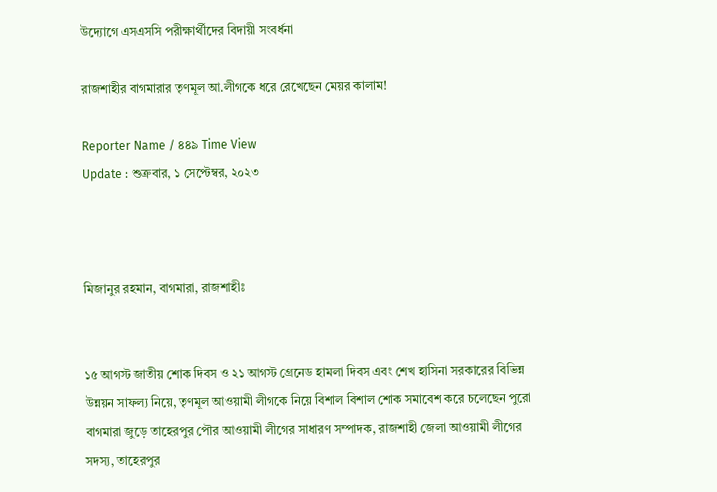উদ্যোগে এসএসসি পরীক্ষার্থীদের বিদায়ী সংবর্ধনা

রাজশাহীর বাগমারার তৃণমূল আ.লীগকে ধরে রেখেছেন মেয়র কালাম!

Reporter Name / ৪৪৯ Time View
Update : শুক্রবার, ১ সেপ্টেম্বর, ২০২৩



মিজানুর রহমান, বাগমারা, রাজশাহীঃ


১৫ আগস্ট জাতীয় শোক দিবস ও ২১ আগস্ট গ্রেনেড হামলা দিবস এবং শেখ হাসিনা সরকারের বিভিন্ন উন্নয়ন সাফল্য নিয়ে, তৃণমূল আওয়ামী লীগকে নিয়ে বিশাল বিশাল শোক সমাবেশ করে চলেছেন পুরো বাগমারা জুড়ে তাহেরপুর পৌর আওয়ামী লীগের সাধারণ সম্পাদক, রাজশাহী জেলা আওয়ামী লীগের সদস্য, তাহেরপুর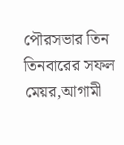পৌরসভার তিন তিনবারের সফল মেয়র,আগামী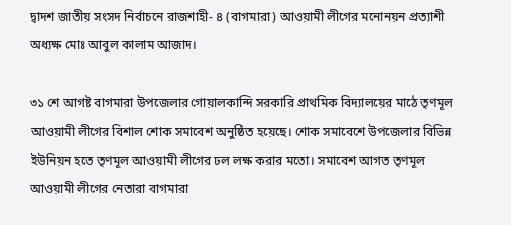দ্বাদশ জাতীয় সংসদ নির্বাচনে রাজশাহী- ৪ (বাগমারা) আওয়ামী লীগের মনোনয়ন প্রত্যাশী অধ্যক্ষ মোঃ আবুল কালাম আজাদ।

৩১ শে আগষ্ট বাগমারা উপজেলার গোয়ালকান্দি সরকারি প্রাথমিক বিদ্যালয়ের মাঠে তৃণমূল আওয়ামী লীগের বিশাল শোক সমাবেশ অনুষ্ঠিত হয়েছে। শোক সমাবেশে উপজেলার বিভিন্ন ইউনিয়ন হতে তৃণমূল আওয়ামী লীগের ঢল লক্ষ করার মতো। সমাবেশ আগত তৃণমূল আওয়ামী লীগের নেতারা বাগমারা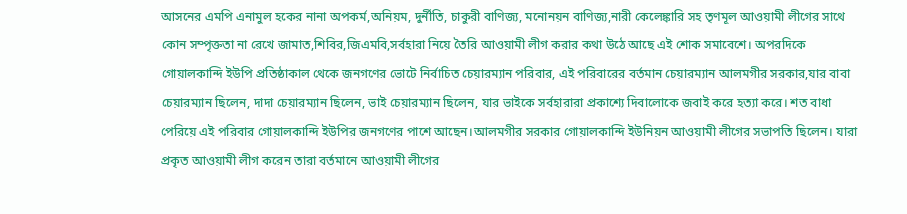আসনের এমপি এনামুল হকের নানা অপকর্ম,অনিয়ম, দুর্নীতি, চাকুরী বাণিজ্য, মনোনয়ন বাণিজ্য,নারী কেলেঙ্কারি সহ তৃণমূল আওয়ামী লীগের সাথে কোন সম্পৃক্ততা না রেখে জামাত,শিবির,জিএমবি,সর্বহারা নিয়ে তৈরি আওয়ামী লীগ করার কথা উঠে আছে এই শোক সমাবেশে। অপরদিকে গোয়ালকান্দি ইউপি প্রতিষ্ঠাকাল থেকে জনগণের ভোটে নির্বাচিত চেয়ারম্যান পরিবার, এই পরিবারের বর্তমান চেয়ারম্যান আলমগীর সরকার,যার বাবা চেয়ারম্যান ছিলেন, দাদা চেয়ারম্যান ছিলেন, ভাই চেয়ারম্যান ছিলেন, যার ভাইকে সর্বহারারা প্রকাশ্যে দিবালোকে জবাই করে হত্যা করে। শত বাধা পেরিয়ে এই পরিবার গোয়ালকান্দি ইউপির জনগণের পাশে আছেন।আলমগীর সরকার গোয়ালকান্দি ইউনিয়ন আওয়ামী লীগের সভাপতি ছিলেন। যারা প্রকৃত আওয়ামী লীগ করেন তারা বর্তমানে আওয়ামী লীগের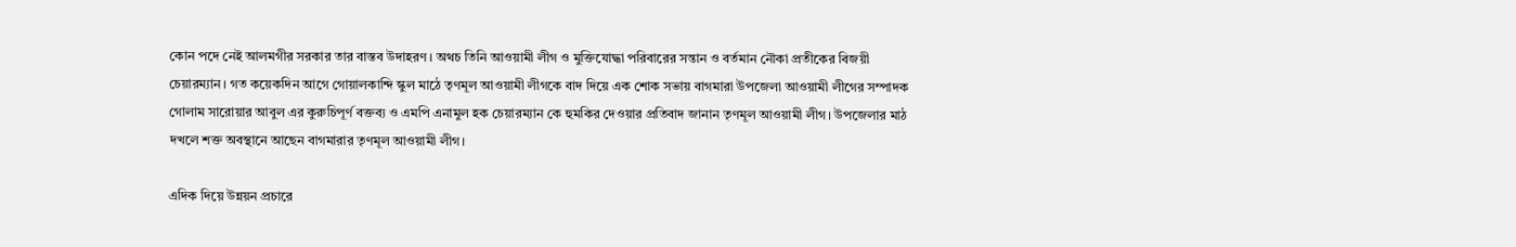কোন পদে নেই আলমগীর সরকার তার বাস্তব উদাহরণ। অথচ তিনি আওয়ামী লীগ ও মুক্তিযোদ্ধা পরিবারের সন্তান ও বর্তমান নৌকা প্রতীকের বিজয়ী চেয়ারম্যান। গত কয়েকদিন আগে গোয়ালকান্দি স্কুল মাঠে তৃণমূল আওয়ামী লীগকে বাদ দিয়ে এক শোক সভায় বাগমারা উপজেলা আওয়ামী লীগের সম্পাদক গোলাম সারোয়ার আবুল এর কুরুচিপূর্ণ বক্তব্য ও এমপি এনামুল হক চেয়ারম্যান কে হুমকির দেওয়ার প্রতিবাদ জানান তৃণমূল আওয়ামী লীগ। উপজেলার মাঠ দখলে শক্ত অবস্থানে আছেন বাগমারার তৃণমূল আওয়ামী লীগ।

এদিক দিয়ে উন্নয়ন প্রচারে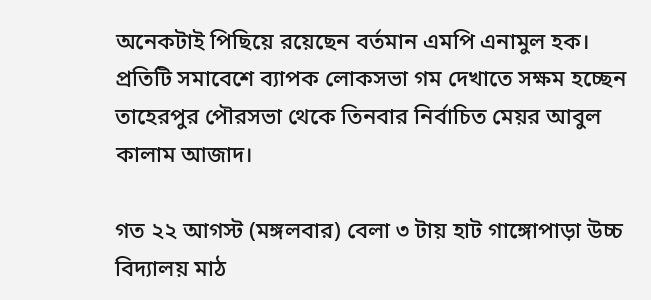অনেকটাই পিছিয়ে রয়েছেন বর্তমান এমপি এনামুল হক। প্রতিটি সমাবেশে ব্যাপক লোকসভা গম দেখাতে সক্ষম হচ্ছেন তাহেরপুর পৌরসভা থেকে তিনবার নির্বাচিত মেয়র আবুল কালাম আজাদ।

গত ২২ আগস্ট (মঙ্গলবার) বেলা ৩ টায় হাট গাঙ্গোপাড়া উচ্চ বিদ্যালয় মাঠ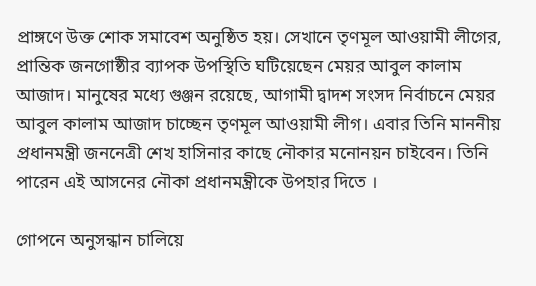প্রাঙ্গণে উক্ত শোক সমাবেশ অনুষ্ঠিত হয়। সেখানে তৃণমূল আওয়ামী লীগের, প্রান্তিক জনগোষ্ঠীর ব্যাপক উপস্থিতি ঘটিয়েছেন মেয়র আবুল কালাম আজাদ। মানুষের মধ্যে গুঞ্জন রয়েছে, আগামী দ্বাদশ সংসদ নির্বাচনে মেয়র আবুল কালাম আজাদ চাচ্ছেন তৃণমূল আওয়ামী লীগ। এবার তিনি মাননীয় প্রধানমন্ত্রী জননেত্রী শেখ হাসিনার কাছে নৌকার মনোনয়ন চাইবেন। তিনি পারেন এই আসনের নৌকা প্রধানমন্ত্রীকে উপহার দিতে ।

গোপনে অনুসন্ধান চালিয়ে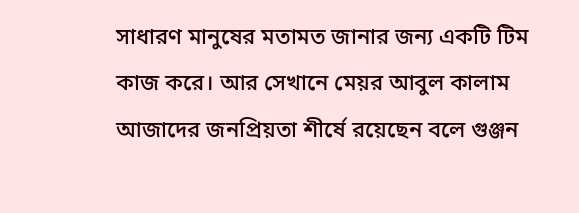সাধারণ মানুষের মতামত জানার জন্য একটি টিম কাজ করে। আর সেখানে মেয়র আবুল কালাম আজাদের জনপ্রিয়তা শীর্ষে রয়েছেন বলে গুঞ্জন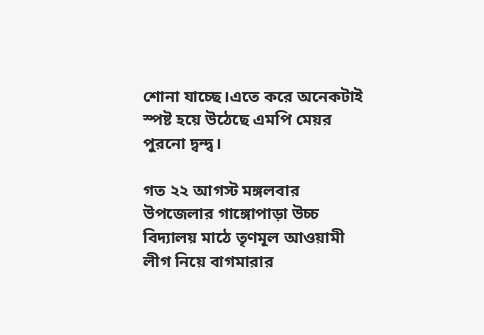শোনা যাচ্ছে।এতে করে অনেকটাই স্পষ্ট হয়ে উঠেছে এমপি মেয়র পুরনো দ্বন্দ্ব।

গত ২২ আগস্ট মঙ্গলবার উপজেলার গাঙ্গোপাড়া উচ্চ বিদ্যালয় মাঠে তৃণমূল আওয়ামী লীগ নিয়ে বাগমারার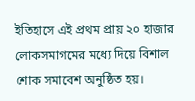ইতিহাসে এই প্রথম প্রায় ২০ হাজার লোকসমাগমের মধ্যে দিয়ে বিশাল শোক সমাবেশ অনুষ্ঠিত হয়।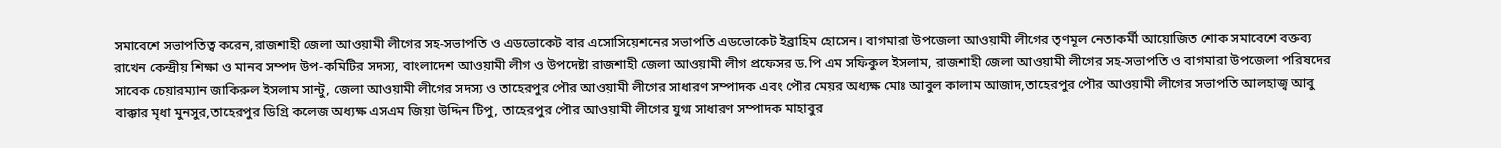সমাবেশে সভাপতিত্ব করেন,রাজশাহী জেলা আওয়ামী লীগের সহ-সভাপতি ও এডভোকেট বার এসোসিয়েশনের সভাপতি এডভোকেট ইব্রাহিম হোসেন। বাগমারা উপজেলা আওয়ামী লীগের তৃণমূল নেতাকর্মী আয়োজিত শোক সমাবেশে বক্তব্য রাখেন কেন্দ্রীয় শিক্ষা ও মানব সম্পদ উপ-কমিটির সদস্য, বাংলাদেশ আওয়ামী লীগ ও উপদেষ্টা রাজশাহী জেলা আওয়ামী লীগ প্রফেসর ড.পি এম সফিকুল ইসলাম, রাজশাহী জেলা আওয়ামী লীগের সহ-সভাপতি ও বাগমারা উপজেলা পরিষদের সাবেক চেয়ারম্যান জাকিরুল ইসলাম সান্টু, জেলা আওয়ামী লীগের সদস্য ও তাহেরপুর পৌর আওয়ামী লীগের সাধারণ সম্পাদক এবং পৌর মেয়র অধ্যক্ষ মোঃ আবুল কালাম আজাদ,তাহেরপুর পৌর আওয়ামী লীগের সভাপতি আলহাজ্ব আবু বাক্কার মৃধা মুনসুর,তাহেরপুর ডিগ্রি কলেজ অধ্যক্ষ এসএম জিয়া উদ্দিন টিপু, তাহেরপুর পৌর আওয়ামী লীগের যুগ্ম সাধারণ সম্পাদক মাহাবুর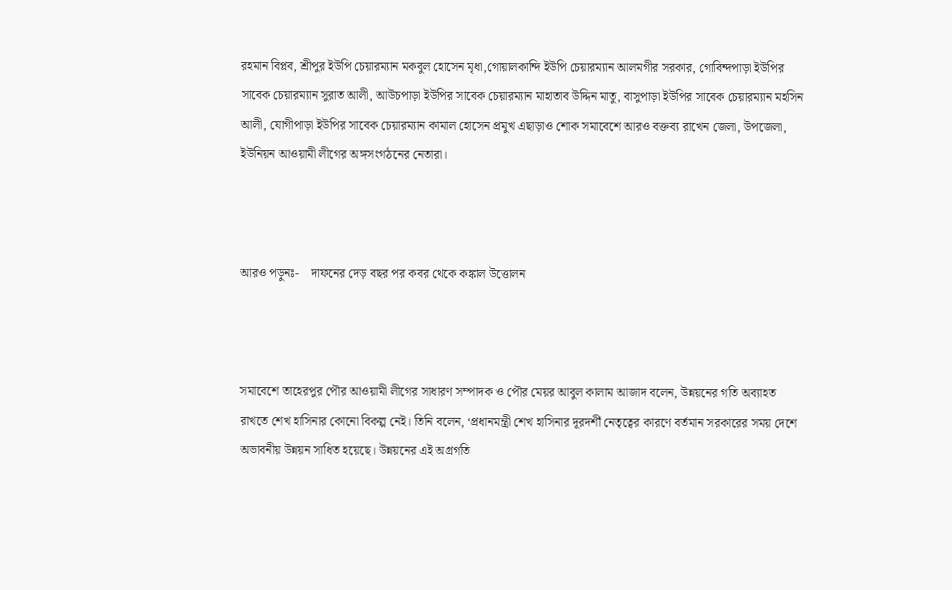রহমান বিপ্লব, শ্রীপুর ইউপি চেয়ারম্যান মকবুল হোসেন মৃধা,গোয়ালকান্দি ইউপি চেয়ারম্যান আলমগীর সরকার, গোবিন্দপাড়া ইউপির সাবেক চেয়ারম্যান সুরাত আলী, আউচপাড়া ইউপির সাবেক চেয়ারম্যান মাহাতাব উদ্দিন মাতু, বাসুপাড়া ইউপির সাবেক চেয়ারম্যান মহসিন আলী, যোগীপাড়া ইউপির সাবেক চেয়ারম্যান কামাল হোসেন প্রমুখ এছাড়াও শোক সমাবেশে আরও বক্তব্য রাখেন জেলা, উপজেলা, ইউনিয়ন আওয়ামী লীগের অঙ্গসংগঠনের নেতারা।



আরও পড়ুনঃ-    দাফনের দেড় বছর পর কবর থেকে কঙ্কাল উত্তোলন



সমাবেশে তাহেরপুর পৌর আওয়ামী লীগের সাধারণ সম্পাদক ও পৌর মেয়র আবুল কালাম আজাদ বলেন, উন্নয়নের গতি অব্যাহত রাখতে শেখ হাসিনার কোনো বিকল্প নেই। তিনি বলেন, ‘প্রধানমন্ত্রী শেখ হাসিনার দূরদর্শী নেতৃত্বের কারণে বর্তমান সরকারের সময় দেশে অভাবনীয় উন্নয়ন সাধিত হয়েছে। উন্নয়নের এই অগ্রগতি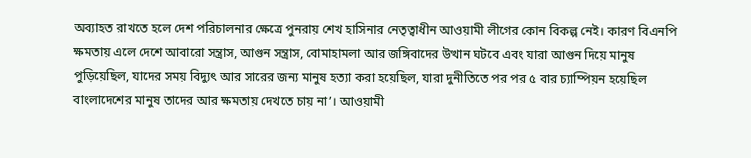অব্যাহত রাখতে হলে দেশ পরিচালনার ক্ষেত্রে পুনরায় শেখ হাসিনার নেতৃত্বাধীন আওয়ামী লীগের কোন বিকল্প নেই। কারণ বিএনপি ক্ষমতায় এলে দেশে আবারো সন্ত্রাস, আগুন সন্ত্রাস, বোমাহামলা আর জঙ্গিবাদের উত্থান ঘটবে এবং যারা আগুন দিয়ে মানুষ পুড়িয়েছিল, যাদের সময় বিদ্যুৎ আর সারের জন্য মানুষ হত্যা করা হয়েছিল, যারা দুনীতিতে পর পর ৫ বার চ্যাম্পিয়ন হয়েছিল বাংলাদেশের মানুষ তাদের আর ক্ষমতায় দেখতে চায় না’। আওয়ামী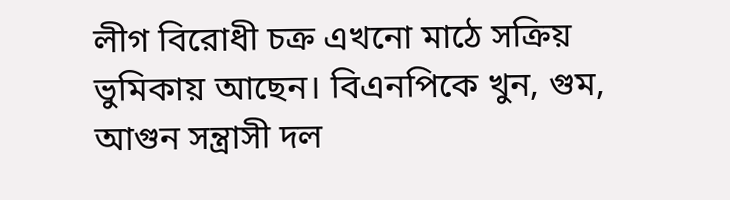লীগ বিরোধী চক্র এখনো মাঠে সক্রিয় ভুমিকায় আছেন। বিএনপিকে খুন, গুম, আগুন সন্ত্রাসী দল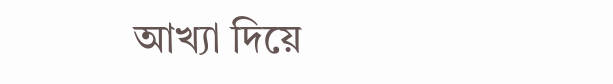আখ্যা দিয়ে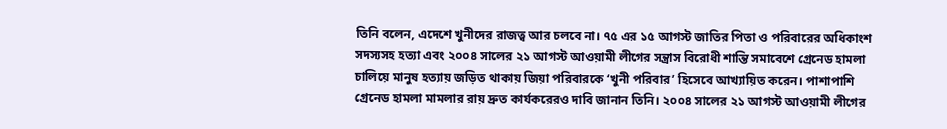তিনি বলেন, এদেশে খুনীদের রাজত্ব আর চলবে না। ৭৫ এর ১৫ আগস্ট জাতির পিতা ও পরিবারের অধিকাংশ সদস্যসহ হত্যা এবং ২০০৪ সালের ২১ আগস্ট আওয়ামী লীগের সন্ত্রাস বিরোধী শান্তি সমাবেশে গ্রেনেড হামলা চালিয়ে মানুষ হত্যায় জড়িত থাকায় জিয়া পরিবারকে ‘খুনী পরিবার’ হিসেবে আখ্যায়িত করেন। পাশাপাশি গ্রেনেড হামলা মামলার রায় দ্রুত কার্যকরেরও দাবি জানান তিনি। ২০০৪ সালের ২১ আগস্ট আওয়ামী লীগের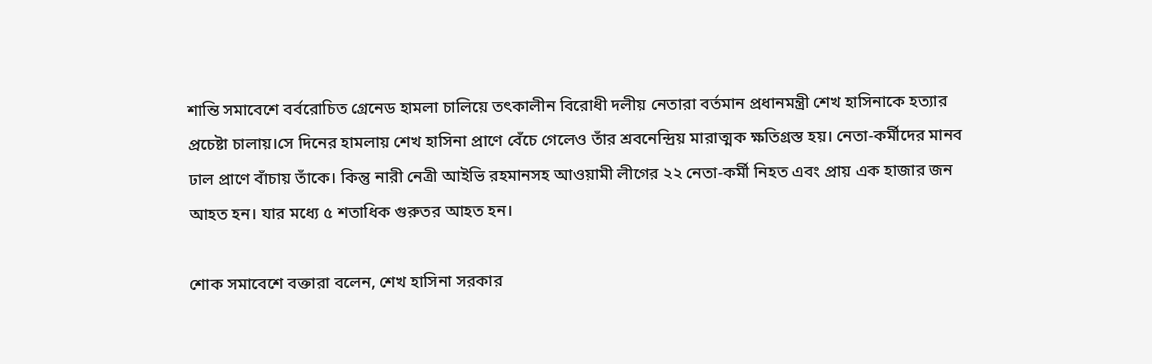শান্তি সমাবেশে বর্বরোচিত গ্রেনেড হামলা চালিয়ে তৎকালীন বিরোধী দলীয় নেতারা বর্তমান প্রধানমন্ত্রী শেখ হাসিনাকে হত্যার প্রচেষ্টা চালায়।সে দিনের হামলায় শেখ হাসিনা প্রাণে বেঁচে গেলেও তাঁর শ্রবনেন্দ্রিয় মারাত্মক ক্ষতিগ্রস্ত হয়। নেতা-কর্মীদের মানব ঢাল প্রাণে বাঁচায় তাঁকে। কিন্তু নারী নেত্রী আইভি রহমানসহ আওয়ামী লীগের ২২ নেতা-কর্মী নিহত এবং প্রায় এক হাজার জন আহত হন। যার মধ্যে ৫ শতাধিক গুরুতর আহত হন।

শোক সমাবেশে বক্তারা বলেন, শেখ হাসিনা সরকার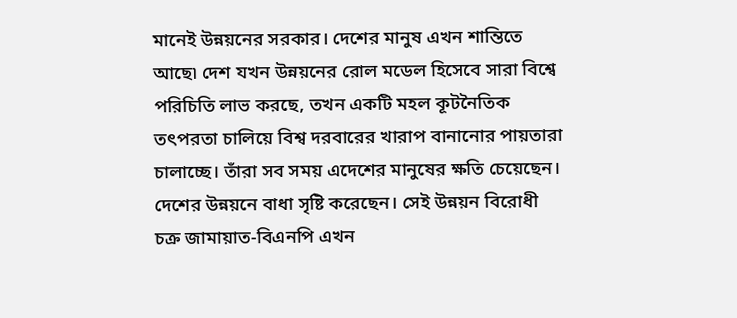মানেই উন্নয়নের সরকার। দেশের মানুষ এখন শান্তিতে আছে৷ দেশ যখন উন্নয়নের রোল মডেল হিসেবে সারা বিশ্বে পরিচিতি লাভ করছে, তখন একটি মহল কূটনৈতিক তৎপরতা চালিয়ে বিশ্ব দরবারের খারাপ বানানোর পায়তারা চালাচ্ছে। তাঁরা সব সময় এদেশের মানুষের ক্ষতি চেয়েছেন। দেশের উন্নয়নে বাধা সৃষ্টি করেছেন। সেই উন্নয়ন বিরোধী চক্র জামায়াত-বিএনপি এখন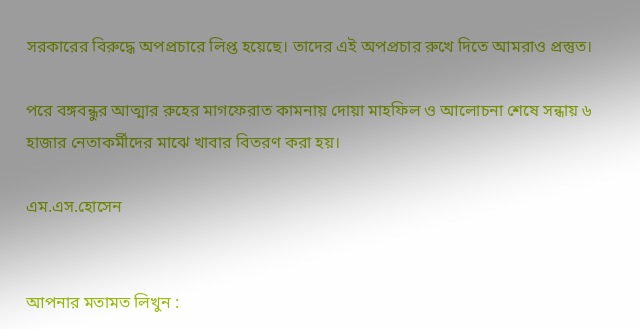সরকারের বিরুদ্ধে অপপ্রচারে লিপ্ত হয়েছে। তাদের এই অপপ্রচার রুখে দিতে আমরাও প্রস্তুত।

পরে বঙ্গবন্ধুর আত্মার রুহের মাগফেরাত কামনায় দোয়া মাহফিল ও আলোচনা শেষে সন্ধায় ৬ হাজার নেতাকর্মীদের মাঝে খাবার বিতরণ করা হয়।

এম.এস.হোসেন


আপনার মতামত লিখুন :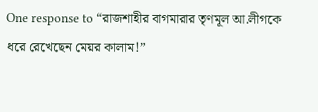One response to “রাজশাহীর বাগমারার তৃণমূল আ.লীগকে ধরে রেখেছেন মেয়র কালাম!”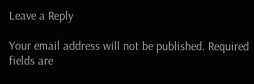Leave a Reply

Your email address will not be published. Required fields are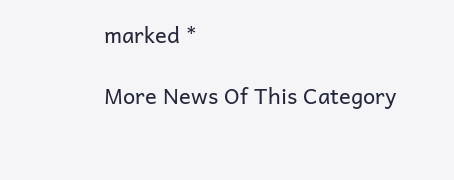marked *

More News Of This Category